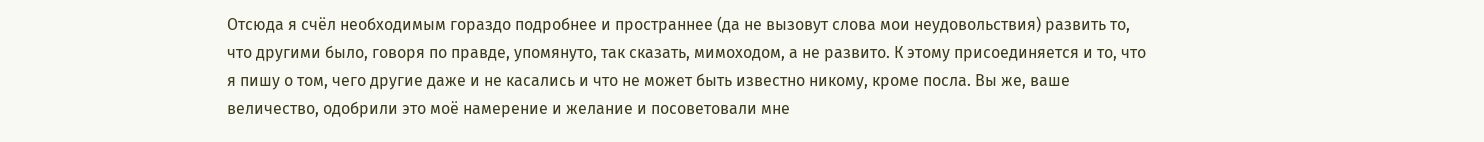Отсюда я счёл необходимым гораздо подробнее и пространнее (да не вызовут слова мои неудовольствия) развить то, что другими было, говоря по правде, упомянуто, так сказать, мимоходом, а не развито. К этому присоединяется и то, что я пишу о том, чего другие даже и не касались и что не может быть известно никому, кроме посла. Вы же, ваше величество, одобрили это моё намерение и желание и посоветовали мне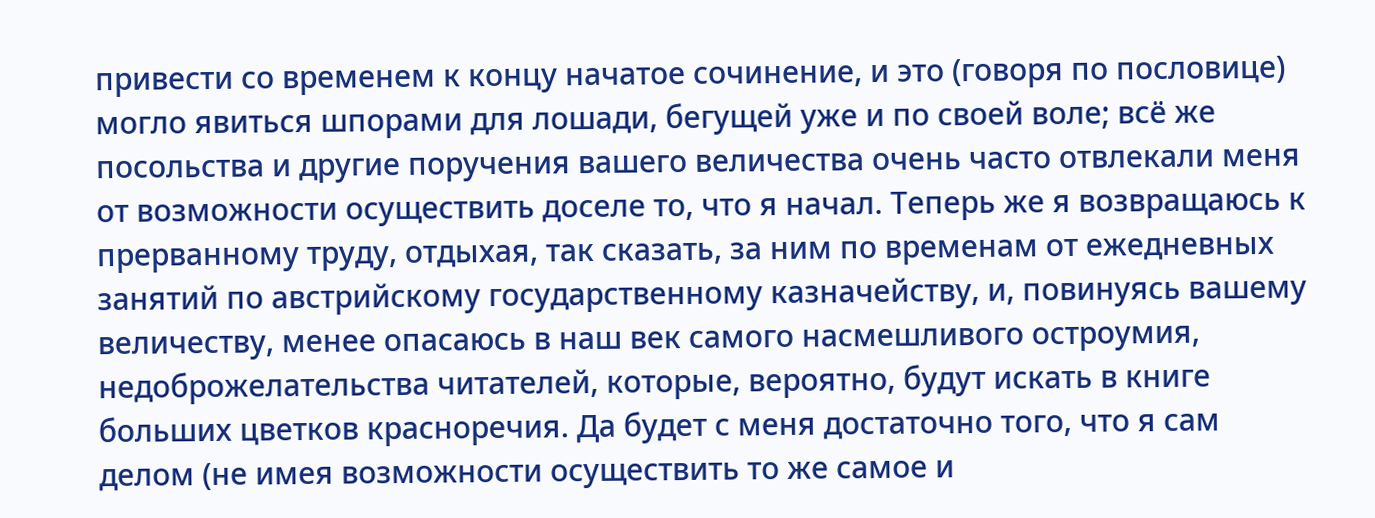привести со временем к концу начатое сочинение, и это (говоря по пословице) могло явиться шпорами для лошади, бегущей уже и по своей воле; всё же посольства и другие поручения вашего величества очень часто отвлекали меня от возможности осуществить доселе то, что я начал. Теперь же я возвращаюсь к прерванному труду, отдыхая, так сказать, за ним по временам от ежедневных занятий по австрийскому государственному казначейству, и, повинуясь вашему величеству, менее опасаюсь в наш век самого насмешливого остроумия, недоброжелательства читателей, которые, вероятно, будут искать в книге больших цветков красноречия. Да будет с меня достаточно того, что я сам делом (не имея возможности осуществить то же самое и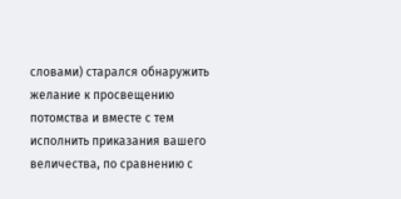словами) старался обнаружить желание к просвещению потомства и вместе с тем исполнить приказания вашего величества, по сравнению с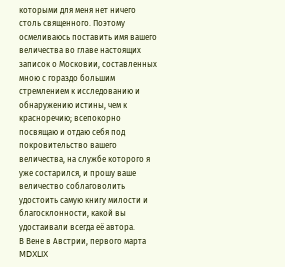которыми для меня нет ничего столь священного. Поэтому осмеливаюсь поставить имя вашего величества во главе настоящих записок о Московии, составленных мною с гораздо большим стремлением к исследованию и обнаружению истины, чем к красноречию; всепокорно посвящаю и отдаю себя под покровительство вашего величества, на службе которого я уже состарился, и прошу ваше величество соблаговолить удостоить самую книгу милости и благосклонности, какой вы удостаивали всегда её автора.
В Вене в Австрии, первого марта ⅯⅮⅩⅬⅨ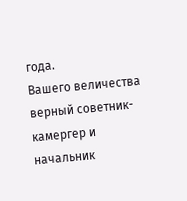года.
Вашего величества верный советник-камергер и начальник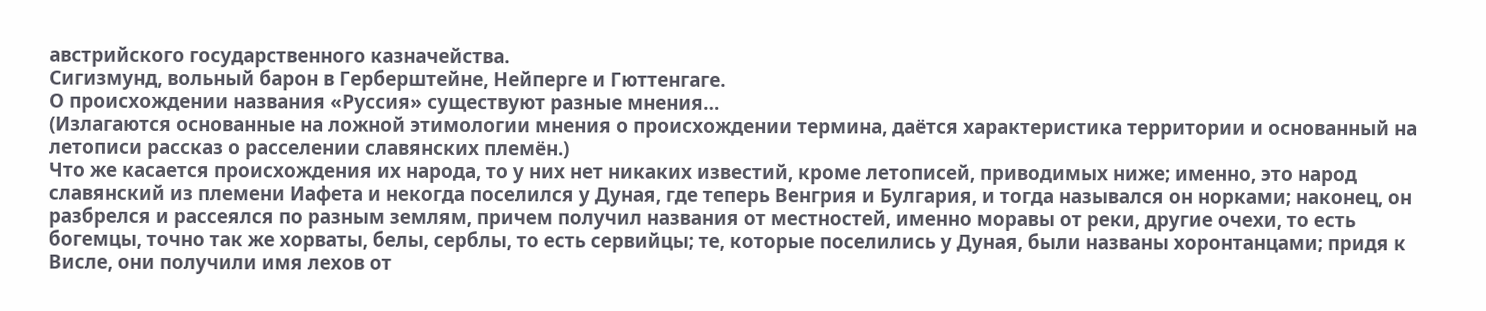австрийского государственного казначейства.
Сигизмунд, вольный барон в Герберштейне, Нейперге и Гюттенгаге.
О происхождении названия «Руссия» существуют разные мнения…
(Излагаются основанные на ложной этимологии мнения о происхождении термина, даётся характеристика территории и основанный на летописи рассказ о расселении славянских племён.)
Что же касается происхождения их народа, то у них нет никаких известий, кроме летописей, приводимых ниже; именно, это народ славянский из племени Иафета и некогда поселился у Дуная, где теперь Венгрия и Булгария, и тогда назывался он норками; наконец, он разбрелся и рассеялся по разным землям, причем получил названия от местностей, именно моравы от реки, другие очехи, то есть богемцы, точно так же хорваты, белы, серблы, то есть сервийцы; те, которые поселились у Дуная, были названы хоронтанцами; придя к Висле, они получили имя лехов от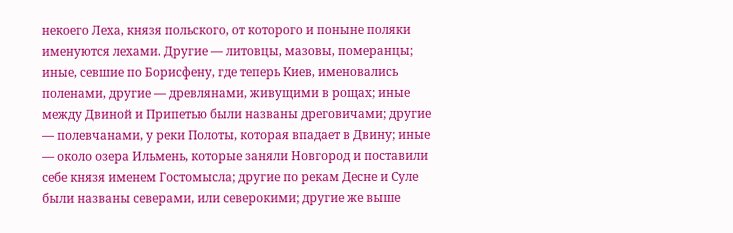некоего Леха, князя польского, от которого и поныне поляки именуются лехами. Другие — литовцы, мазовы, померанцы; иные, севшие по Борисфену, где теперь Киев, именовались поленами, другие — древлянами, живущими в рощах; иные между Двиной и Припетью были названы дреговичами; другие — полевчанами, у реки Полоты, которая впадает в Двину; иные — около озера Ильмень, которые заняли Новгород и поставили себе князя именем Гостомысла; другие по рекам Десне и Суле были названы северами, или северокими; другие же выше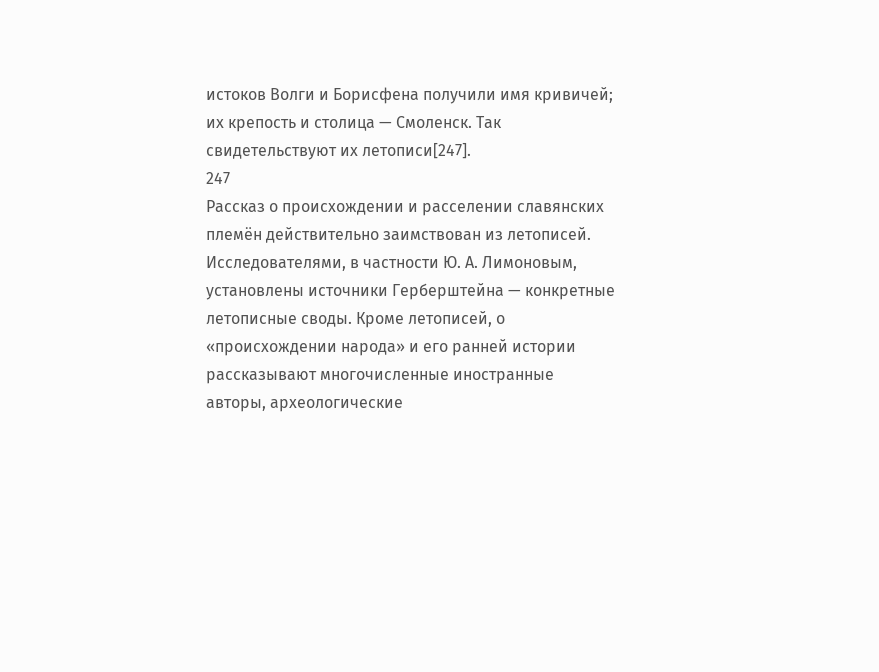истоков Волги и Борисфена получили имя кривичей; их крепость и столица — Смоленск. Так свидетельствуют их летописи[247].
247
Рассказ о происхождении и расселении славянских племён действительно заимствован из летописей. Исследователями, в частности Ю. А. Лимоновым, установлены источники Герберштейна — конкретные летописные своды. Кроме летописей, о «происхождении народа» и его ранней истории рассказывают многочисленные иностранные авторы, археологические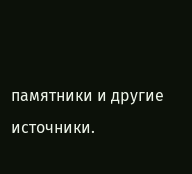памятники и другие источники.